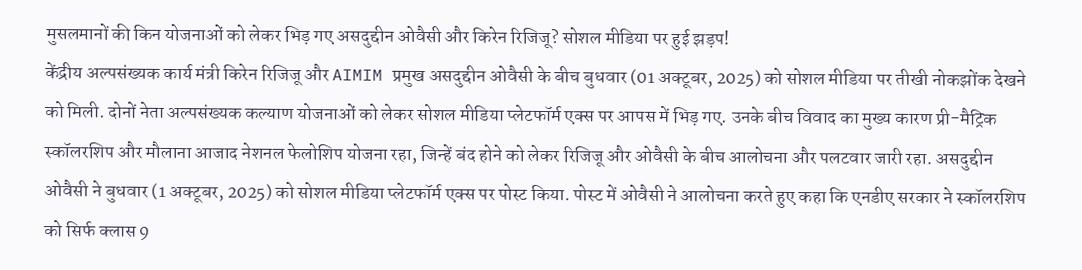मुसलमानों की किन योजनाओं को लेकर भिड़ गए असदुद्दीन ओवैसी और किरेन रिजिजू? सोशल मीडिया पर हुई झड़प!
केंद्रीय अल्पसंख्यक कार्य मंत्री किरेन रिजिजू और AIMIM प्रमुख असदुद्दीन ओवैसी के बीच बुधवार (01 अक्टूबर, 2025) को सोशल मीडिया पर तीखी नोकझोंक देखने को मिली. दोनों नेता अल्पसंख्यक कल्याण योजनाओं को लेकर सोशल मीडिया प्लेटफॉर्म एक्स पर आपस में भिड़ गए. उनके बीच विवाद का मुख्य कारण प्री-मैट्रिक स्कॉलरशिप और मौलाना आजाद नेशनल फेलोशिप योजना रहा, जिन्हें बंद होने को लेकर रिजिजू और ओवैसी के बीच आलोचना और पलटवार जारी रहा. असदुद्दीन ओवैसी ने बुधवार (1 अक्टूबर, 2025) को सोशल मीडिया प्लेटफॉर्म एक्स पर पोस्ट किया. पोस्ट में ओवैसी ने आलोचना करते हुए कहा कि एनडीए सरकार ने स्कॉलरशिप को सिर्फ क्लास 9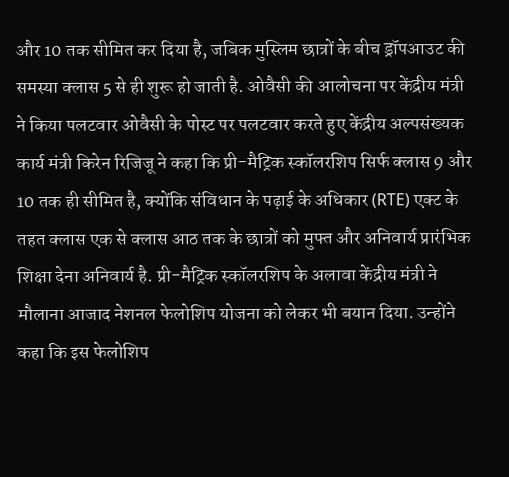और 10 तक सीमित कर दिया है, जबिक मुस्लिम छात्रों के बीच ड्रॉपआउट की समस्या क्लास 5 से ही शुरू हो जाती है. ओवैसी की आलोचना पर केंद्रीय मंत्री ने किया पलटवार ओवैसी के पोस्ट पर पलटवार करते हुए केंद्रीय अल्पसंख्यक कार्य मंत्री किरेन रिजिजू ने कहा कि प्री-मैट्रिक स्कॉलरशिप सिर्फ क्लास 9 और 10 तक ही सीमित है, क्योंकि संविधान के पढ़ाई के अधिकार (RTE) एक्ट के तहत क्लास एक से क्लास आठ तक के छात्रों को मुफ्त और अनिवार्य प्रारंभिक शिक्षा देना अनिवार्य है. प्री-मैट्रिक स्कॉलरशिप के अलावा केंद्रीय मंत्री ने मौलाना आजाद नेशनल फेलोशिप योजना को लेकर भी बयान दिया. उन्होंने कहा कि इस फेलोशिप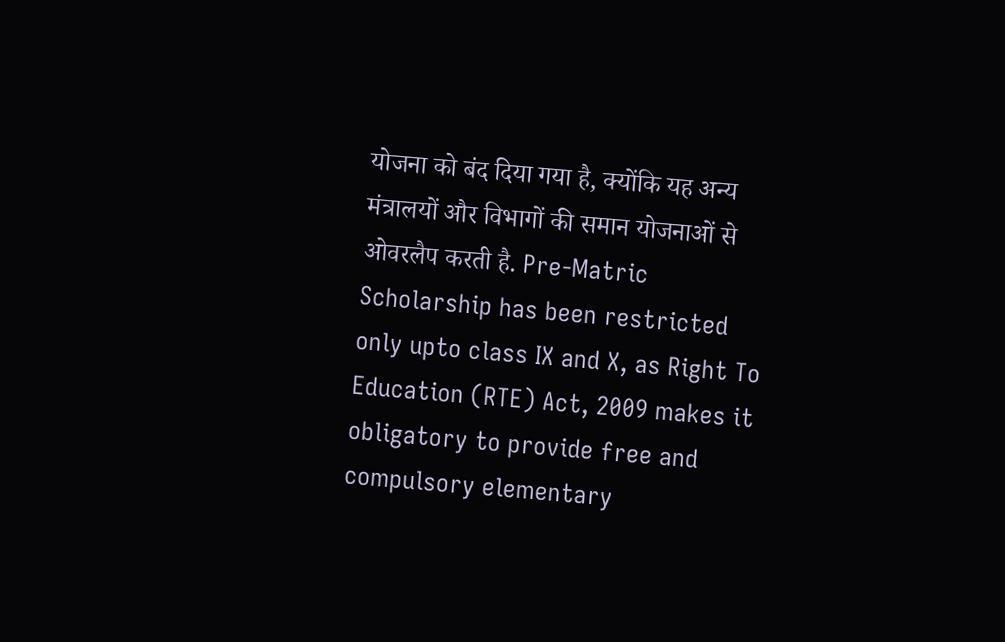योजना को बंद दिया गया है, क्योंकि यह अन्य मंत्रालयों और विभागों की समान योजनाओं से ओवरलैप करती है. Pre-Matric Scholarship has been restricted only upto class IX and X, as Right To Education (RTE) Act, 2009 makes it obligatory to provide free and compulsory elementary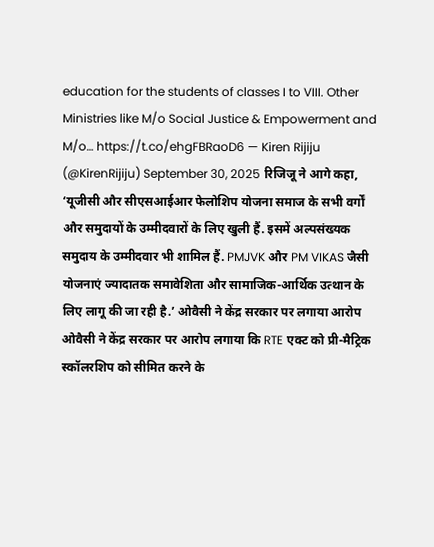education for the students of classes I to VIII. Other Ministries like M/o Social Justice & Empowerment and M/o… https://t.co/ehgFBRaoD6 — Kiren Rijiju (@KirenRijiju) September 30, 2025 रिजिजू ने आगे कहा, ‘यूजीसी और सीएसआईआर फेलोशिप योजना समाज के सभी वर्गों और समुदायों के उम्मीदवारों के लिए खुली हैं. इसमें अल्पसंख्यक समुदाय के उम्मीदवार भी शामिल हैं. PMJVK और PM VIKAS जैसी योजनाएं ज्यादातक समावेशिता और सामाजिक-आर्थिक उत्थान के लिए लागू की जा रही है.’ ओवैसी ने केंद्र सरकार पर लगाया आरोप ओवैसी ने केंद्र सरकार पर आरोप लगाया कि RTE एक्ट को प्री-मैट्रिक स्कॉलरशिप को सीमित करने के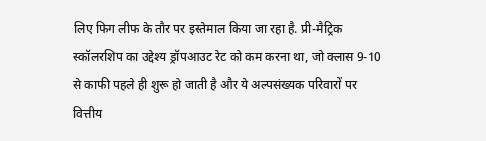लिए फिग लीफ के तौर पर इस्तेमाल किया जा रहा है. प्री-मैट्रिक स्कॉलरशिप का उद्देश्य ड्रॉपआउट रेट को कम करना था, जो क्लास 9-10 से काफी पहले ही शुरू हो जाती है और ये अल्पसंख्यक परिवारों पर वित्तीय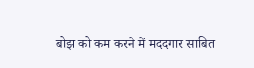बोझ को कम करने में मददगार साबित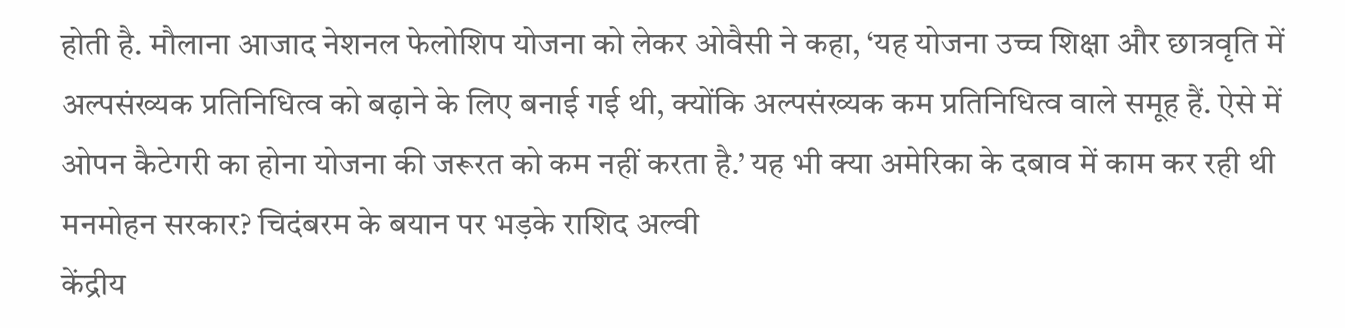होती है. मौलाना आजाद नेशनल फेलोशिप योजना को लेकर ओवैसी ने कहा, ‘यह योजना उच्च शिक्षा और छात्रवृति में अल्पसंख्यक प्रतिनिधित्व को बढ़ाने के लिए बनाई गई थी, क्योंकि अल्पसंख्यक कम प्रतिनिधित्व वाले समूह हैं. ऐसे में ओपन कैटेगरी का होना योजना की जरूरत को कम नहीं करता है.’ यह भी क्या अमेरिका के दबाव में काम कर रही थी मनमोहन सरकार? चिदंबरम के बयान पर भड़के राशिद अल्वी
केंद्रीय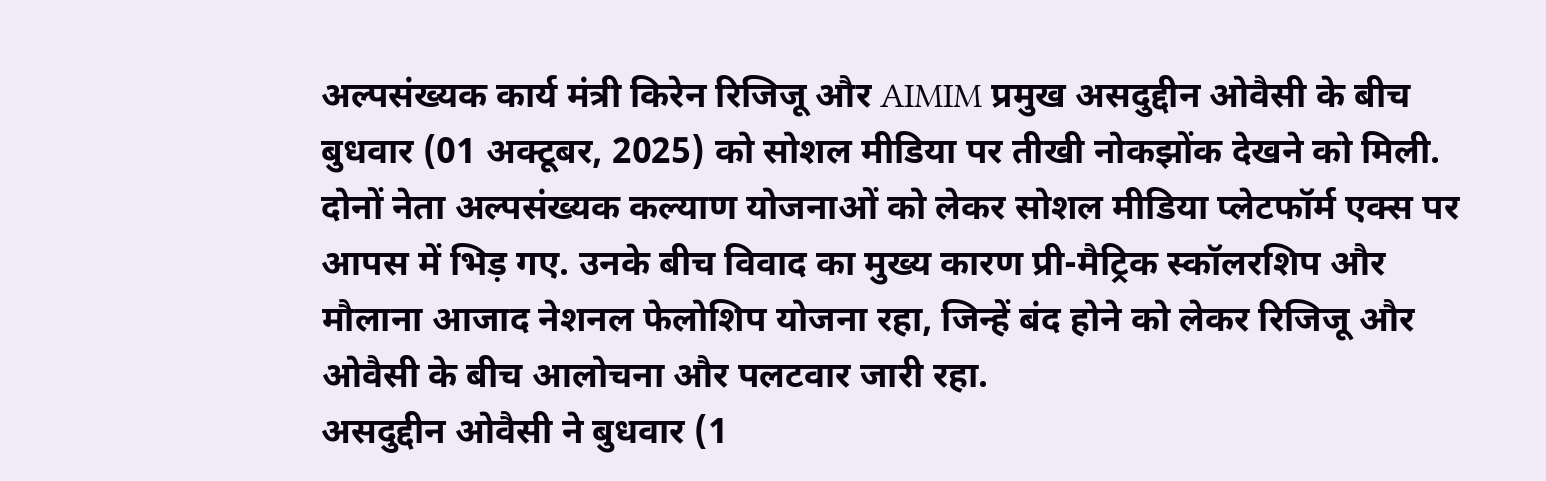अल्पसंख्यक कार्य मंत्री किरेन रिजिजू और AIMIM प्रमुख असदुद्दीन ओवैसी के बीच बुधवार (01 अक्टूबर, 2025) को सोशल मीडिया पर तीखी नोकझोंक देखने को मिली. दोनों नेता अल्पसंख्यक कल्याण योजनाओं को लेकर सोशल मीडिया प्लेटफॉर्म एक्स पर आपस में भिड़ गए. उनके बीच विवाद का मुख्य कारण प्री-मैट्रिक स्कॉलरशिप और मौलाना आजाद नेशनल फेलोशिप योजना रहा, जिन्हें बंद होने को लेकर रिजिजू और ओवैसी के बीच आलोचना और पलटवार जारी रहा.
असदुद्दीन ओवैसी ने बुधवार (1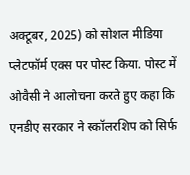अक्टूबर, 2025) को सोशल मीडिया प्लेटफॉर्म एक्स पर पोस्ट किया. पोस्ट में ओवैसी ने आलोचना करते हुए कहा कि एनडीए सरकार ने स्कॉलरशिप को सिर्फ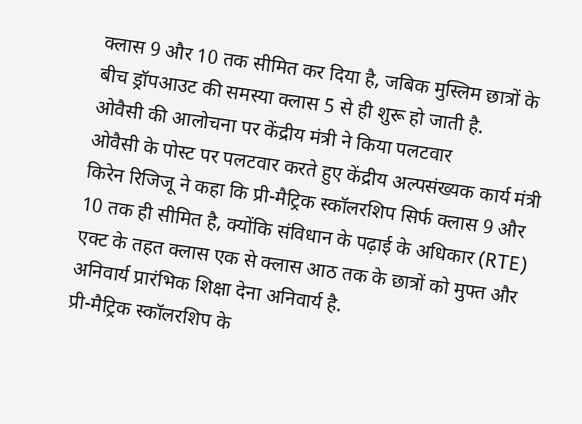क्लास 9 और 10 तक सीमित कर दिया है, जबिक मुस्लिम छात्रों के बीच ड्रॉपआउट की समस्या क्लास 5 से ही शुरू हो जाती है.
ओवैसी की आलोचना पर केंद्रीय मंत्री ने किया पलटवार
ओवैसी के पोस्ट पर पलटवार करते हुए केंद्रीय अल्पसंख्यक कार्य मंत्री किरेन रिजिजू ने कहा कि प्री-मैट्रिक स्कॉलरशिप सिर्फ क्लास 9 और 10 तक ही सीमित है, क्योंकि संविधान के पढ़ाई के अधिकार (RTE) एक्ट के तहत क्लास एक से क्लास आठ तक के छात्रों को मुफ्त और अनिवार्य प्रारंभिक शिक्षा देना अनिवार्य है.
प्री-मैट्रिक स्कॉलरशिप के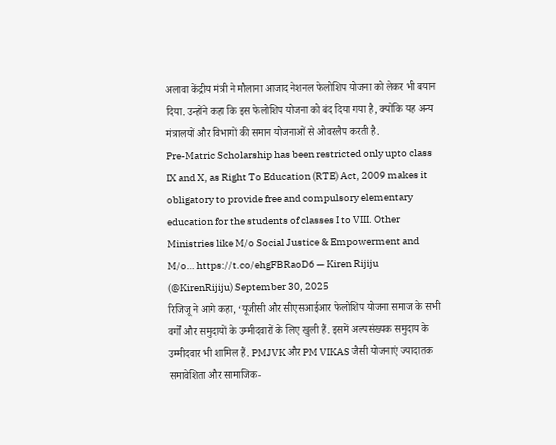अलावा केंद्रीय मंत्री ने मौलाना आजाद नेशनल फेलोशिप योजना को लेकर भी बयान दिया. उन्होंने कहा कि इस फेलोशिप योजना को बंद दिया गया है, क्योंकि यह अन्य मंत्रालयों और विभागों की समान योजनाओं से ओवरलैप करती है.
Pre-Matric Scholarship has been restricted only upto class IX and X, as Right To Education (RTE) Act, 2009 makes it obligatory to provide free and compulsory elementary education for the students of classes I to VIII. Other Ministries like M/o Social Justice & Empowerment and M/o… https://t.co/ehgFBRaoD6 — Kiren Rijiju (@KirenRijiju) September 30, 2025
रिजिजू ने आगे कहा, ‘यूजीसी और सीएसआईआर फेलोशिप योजना समाज के सभी वर्गों और समुदायों के उम्मीदवारों के लिए खुली हैं. इसमें अल्पसंख्यक समुदाय के उम्मीदवार भी शामिल हैं. PMJVK और PM VIKAS जैसी योजनाएं ज्यादातक समावेशिता और सामाजिक-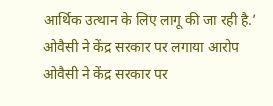आर्थिक उत्थान के लिए लागू की जा रही है.’
ओवैसी ने केंद्र सरकार पर लगाया आरोप
ओवैसी ने केंद्र सरकार पर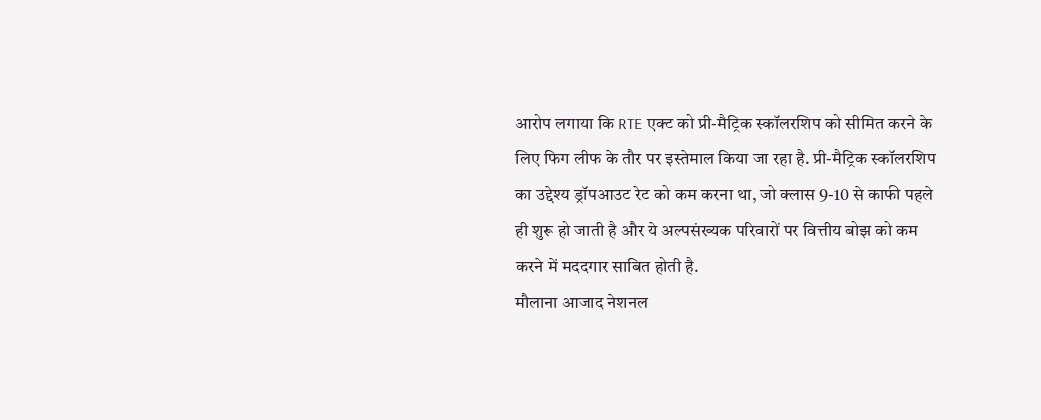आरोप लगाया कि RTE एक्ट को प्री-मैट्रिक स्कॉलरशिप को सीमित करने के लिए फिग लीफ के तौर पर इस्तेमाल किया जा रहा है. प्री-मैट्रिक स्कॉलरशिप का उद्देश्य ड्रॉपआउट रेट को कम करना था, जो क्लास 9-10 से काफी पहले ही शुरू हो जाती है और ये अल्पसंख्यक परिवारों पर वित्तीय बोझ को कम करने में मददगार साबित होती है.
मौलाना आजाद नेशनल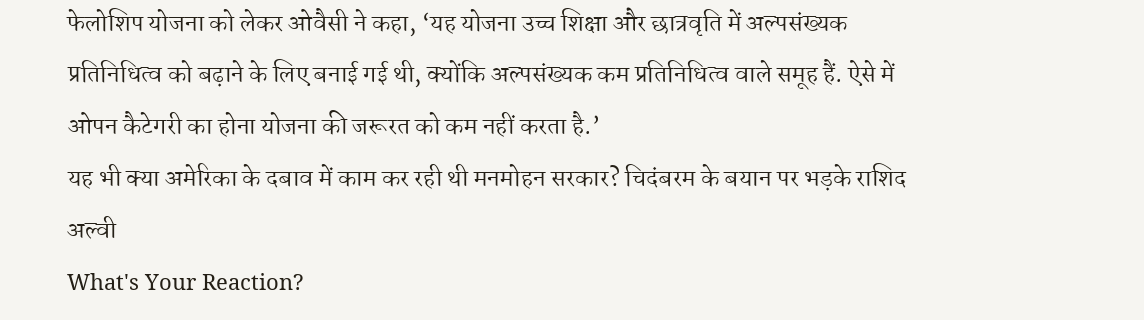फेलोशिप योजना को लेकर ओवैसी ने कहा, ‘यह योजना उच्च शिक्षा और छात्रवृति में अल्पसंख्यक प्रतिनिधित्व को बढ़ाने के लिए बनाई गई थी, क्योंकि अल्पसंख्यक कम प्रतिनिधित्व वाले समूह हैं. ऐसे में ओपन कैटेगरी का होना योजना की जरूरत को कम नहीं करता है.’
यह भी क्या अमेरिका के दबाव में काम कर रही थी मनमोहन सरकार? चिदंबरम के बयान पर भड़के राशिद अल्वी
What's Your Reaction?